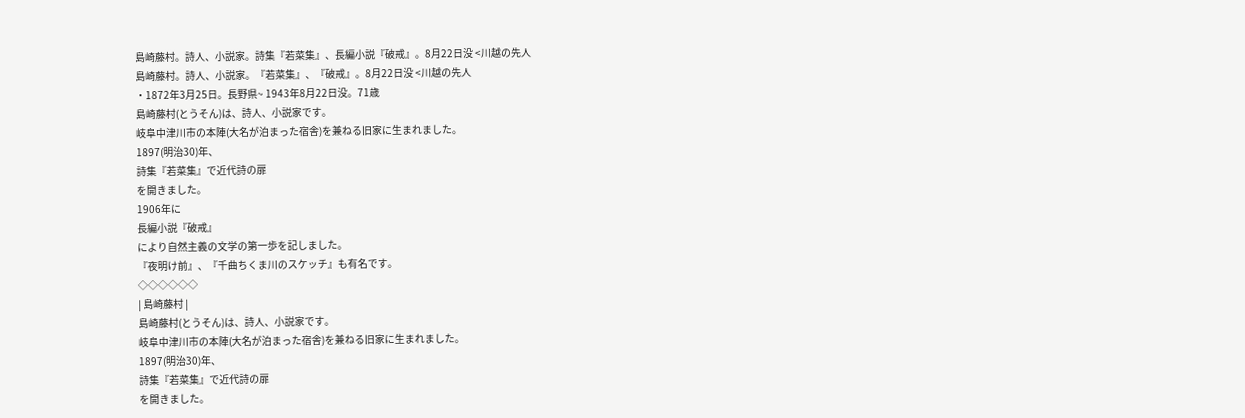島崎藤村。詩人、小説家。詩集『若菜集』、長編小説『破戒』。8月22日没 <川越の先人
島崎藤村。詩人、小説家。『若菜集』、『破戒』。8月22日没 <川越の先人
・1872年3月25日。長野県~ 1943年8月22日没。71歳
島崎藤村(とうそん)は、詩人、小説家です。
岐阜中津川市の本陣(大名が泊まった宿舎)を兼ねる旧家に生まれました。
1897(明治30)年、
詩集『若菜集』で近代詩の扉
を開きました。
1906年に
長編小説『破戒』
により自然主義の文学の第一歩を記しました。
『夜明け前』、『千曲ちくま川のスケッチ』も有名です。
◇◇◇◇◇◇
| 島崎藤村 |
島崎藤村(とうそん)は、詩人、小説家です。
岐阜中津川市の本陣(大名が泊まった宿舎)を兼ねる旧家に生まれました。
1897(明治30)年、
詩集『若菜集』で近代詩の扉
を開きました。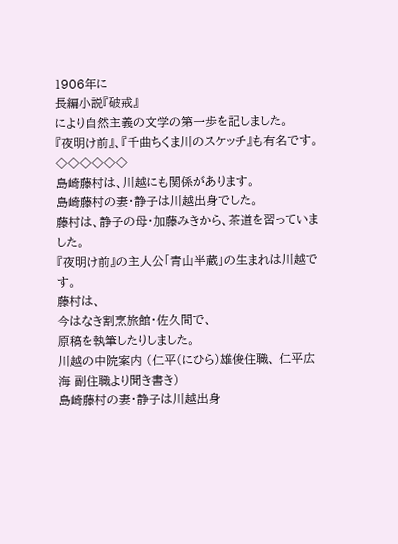1906年に
長編小説『破戒』
により自然主義の文学の第一歩を記しました。
『夜明け前』、『千曲ちくま川のスケッチ』も有名です。
◇◇◇◇◇◇
島崎藤村は、川越にも関係があります。
島崎藤村の妻・静子は川越出身でした。
藤村は、静子の母・加藤みきから、茶道を習っていました。
『夜明け前』の主人公「青山半蔵」の生まれは川越です。
藤村は、
今はなき割烹旅館・佐久間で、
原稿を執筆したりしました。
川越の中院案内 (仁平(にひら)雄俊住職、 仁平広海 副住職より聞き書き)
島崎藤村の妻・静子は川越出身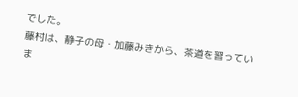でした。
藤村は、静子の母・加藤みきから、茶道を習っていま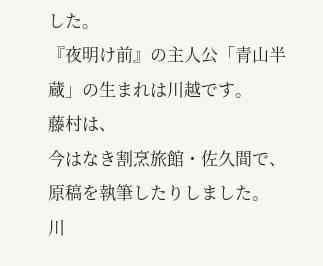した。
『夜明け前』の主人公「青山半蔵」の生まれは川越です。
藤村は、
今はなき割烹旅館・佐久間で、
原稿を執筆したりしました。
川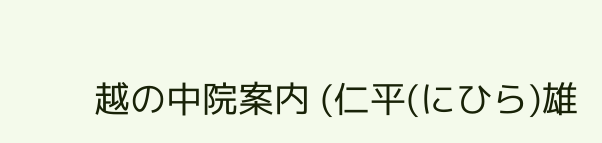越の中院案内 (仁平(にひら)雄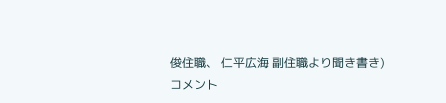俊住職、 仁平広海 副住職より聞き書き)
コメント